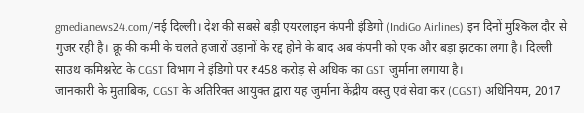gmedianews24.com/नई दिल्ली। देश की सबसे बड़ी एयरलाइन कंपनी इंडिगो (IndiGo Airlines) इन दिनों मुश्किल दौर से गुजर रही है। क्रू की कमी के चलते हजारों उड़ानों के रद्द होने के बाद अब कंपनी को एक और बड़ा झटका लगा है। दिल्ली साउथ कमिश्नरेट के CGST विभाग ने इंडिगो पर ₹458 करोड़ से अधिक का GST जुर्माना लगाया है।
जानकारी के मुताबिक, CGST के अतिरिक्त आयुक्त द्वारा यह जुर्माना केंद्रीय वस्तु एवं सेवा कर (CGST) अधिनियम, 2017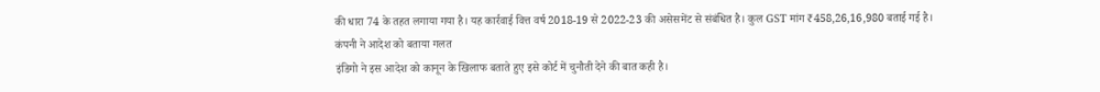की धारा 74 के तहत लगाया गया है। यह कार्रवाई वित्त वर्ष 2018-19 से 2022-23 की असेसमेंट से संबंधित है। कुल GST मांग ₹458,26,16,980 बताई गई है।
कंपनी ने आदेश को बताया गलत
इंडिगो ने इस आदेश को कानून के खिलाफ बताते हुए इसे कोर्ट में चुनौती देने की बात कही है।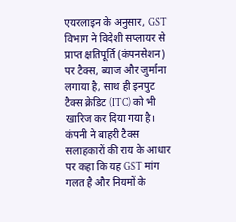एयरलाइन के अनुसार, GST विभाग ने विदेशी सप्लायर से प्राप्त क्षतिपूर्ति (कंपनसेशन) पर टैक्स, ब्याज और जुर्माना लगाया है, साथ ही इनपुट टैक्स क्रेडिट (ITC) को भी खारिज कर दिया गया है।
कंपनी ने बाहरी टैक्स सलाहकारों की राय के आधार पर कहा कि यह GST मांग गलत है और नियमों के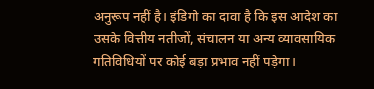अनुरूप नहीं है। इंडिगो का दावा है कि इस आदेश का उसके वित्तीय नतीजों, संचालन या अन्य व्यावसायिक गतिविधियों पर कोई बड़ा प्रभाव नहीं पड़ेगा।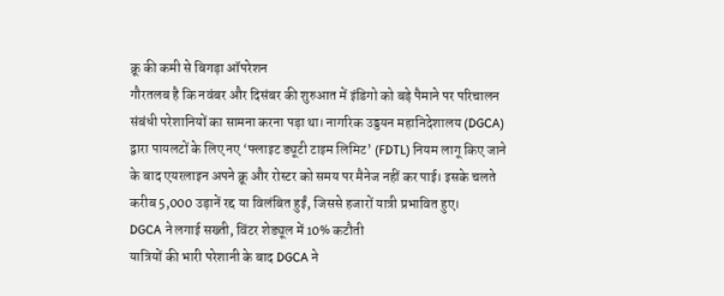क्रू की कमी से बिगड़ा ऑपरेशन
गौरतलब है कि नवंबर और दिसंबर की शुरुआत में इंडिगो को बड़े पैमाने पर परिचालन संबंधी परेशानियों का सामना करना पड़ा था। नागरिक उड्डयन महानिदेशालय (DGCA) द्वारा पायलटों के लिए नए ‘फ्लाइट ड्यूटी टाइम लिमिट’ (FDTL) नियम लागू किए जाने के बाद एयरलाइन अपने क्रू और रोस्टर को समय पर मैनेज नहीं कर पाई। इसके चलते करीब 5,000 उड़ानें रद्द या विलंबित हुईं, जिससे हजारों यात्री प्रभावित हुए।
DGCA ने लगाई सख्ती, विंटर शेड्यूल में 10% कटौती
यात्रियों की भारी परेशानी के बाद DGCA ने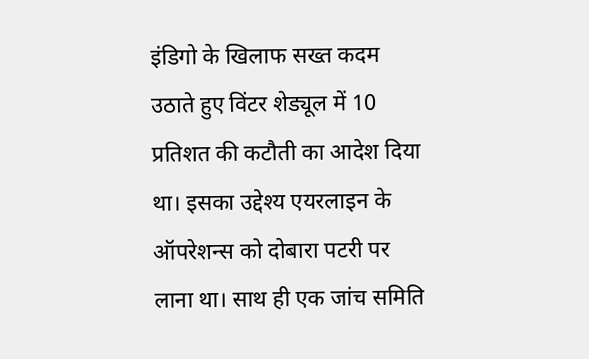इंडिगो के खिलाफ सख्त कदम उठाते हुए विंटर शेड्यूल में 10 प्रतिशत की कटौती का आदेश दिया था। इसका उद्देश्य एयरलाइन के ऑपरेशन्स को दोबारा पटरी पर लाना था। साथ ही एक जांच समिति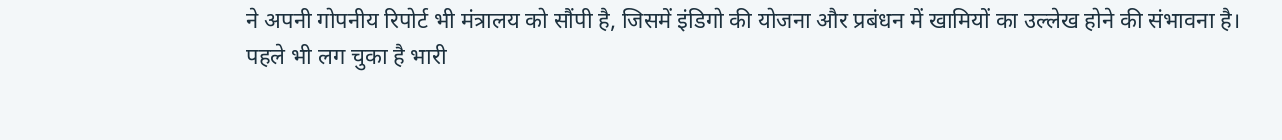ने अपनी गोपनीय रिपोर्ट भी मंत्रालय को सौंपी है, जिसमें इंडिगो की योजना और प्रबंधन में खामियों का उल्लेख होने की संभावना है।
पहले भी लग चुका है भारी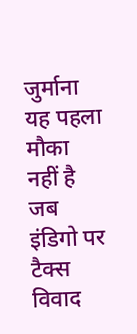जुर्माना
यह पहला मौका नहीं है जब इंडिगो पर टैक्स विवाद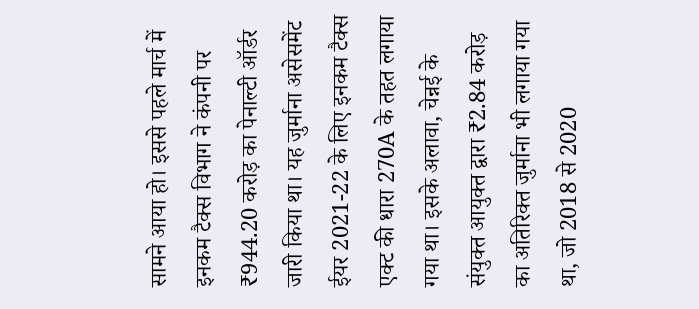सामने आया हो। इससे पहले मार्च में इनकम टैक्स विभाग ने कंपनी पर ₹944.20 करोड़ का पेनाल्टी ऑर्डर जारी किया था। यह जुर्माना असेसमेंट ईयर 2021-22 के लिए इनकम टैक्स एक्ट की धारा 270A के तहत लगाया गया था। इसके अलावा, चेन्नई के संयुक्त आयुक्त द्वारा ₹2.84 करोड़ का अतिरिक्त जुर्माना भी लगाया गया था, जो 2018 से 2020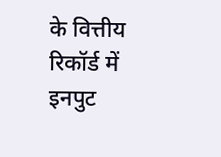के वित्तीय रिकॉर्ड में इनपुट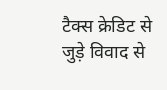टैक्स क्रेडिट से जुड़े विवाद से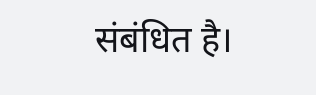संबंधित है।